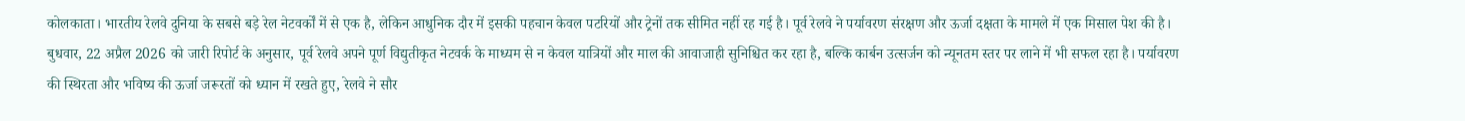कोलकाता। भारतीय रेलवे दुनिया के सबसे बड़े रेल नेटवर्कों में से एक है, लेकिन आधुनिक दौर में इसकी पहचान केवल पटरियों और ट्रेनों तक सीमित नहीं रह गई है। पूर्व रेलवे ने पर्यावरण संरक्षण और ऊर्जा दक्षता के मामले में एक मिसाल पेश की है। बुधवार, 22 अप्रैल 2026 को जारी रिपोर्ट के अनुसार, पूर्व रेलवे अपने पूर्ण विद्युतीकृत नेटवर्क के माध्यम से न केवल यात्रियों और माल की आवाजाही सुनिश्चित कर रहा है, बल्कि कार्बन उत्सर्जन को न्यूनतम स्तर पर लाने में भी सफल रहा है। पर्यावरण की स्थिरता और भविष्य की ऊर्जा जरूरतों को ध्यान में रखते हुए, रेलवे ने सौर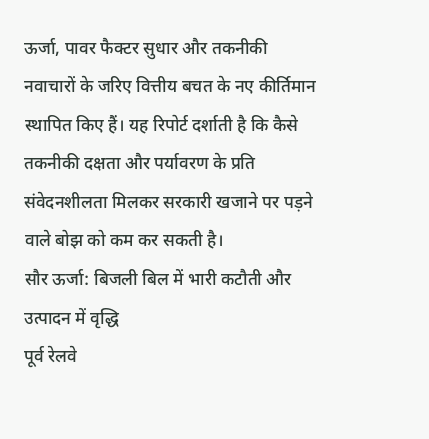ऊर्जा, पावर फैक्टर सुधार और तकनीकी नवाचारों के जरिए वित्तीय बचत के नए कीर्तिमान स्थापित किए हैं। यह रिपोर्ट दर्शाती है कि कैसे तकनीकी दक्षता और पर्यावरण के प्रति संवेदनशीलता मिलकर सरकारी खजाने पर पड़ने वाले बोझ को कम कर सकती है।
सौर ऊर्जा: बिजली बिल में भारी कटौती और उत्पादन में वृद्धि
पूर्व रेलवे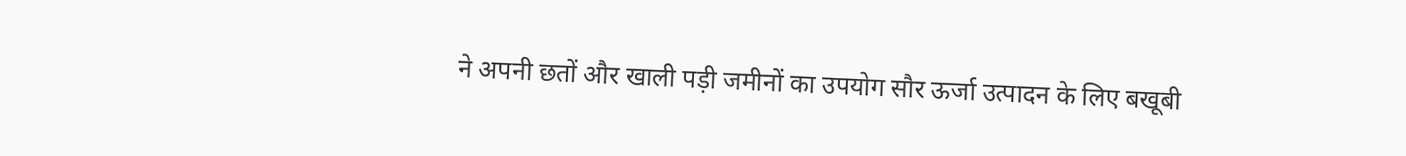ने अपनी छतों और खाली पड़ी जमीनों का उपयोग सौर ऊर्जा उत्पादन के लिए बखूबी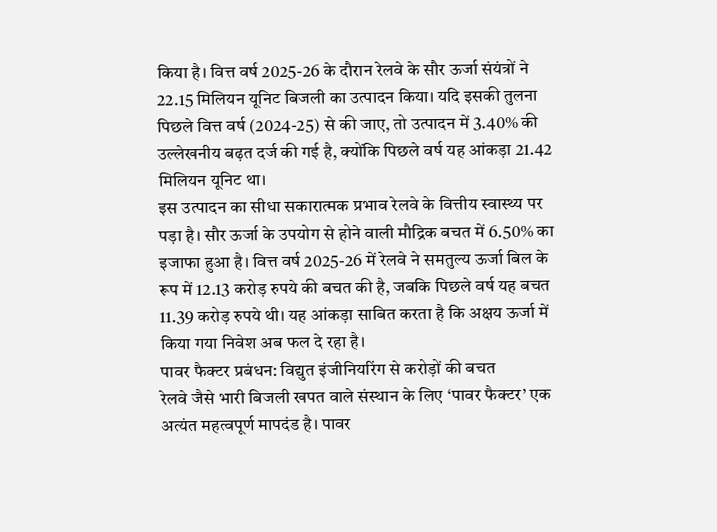किया है। वित्त वर्ष 2025-26 के दौरान रेलवे के सौर ऊर्जा संयंत्रों ने 22.15 मिलियन यूनिट बिजली का उत्पादन किया। यदि इसकी तुलना पिछले वित्त वर्ष (2024-25) से की जाए, तो उत्पादन में 3.40% की उल्लेखनीय बढ़त दर्ज की गई है, क्योंकि पिछले वर्ष यह आंकड़ा 21.42 मिलियन यूनिट था।
इस उत्पादन का सीधा सकारात्मक प्रभाव रेलवे के वित्तीय स्वास्थ्य पर पड़ा है। सौर ऊर्जा के उपयोग से होने वाली मौद्रिक बचत में 6.50% का इजाफा हुआ है। वित्त वर्ष 2025-26 में रेलवे ने समतुल्य ऊर्जा बिल के रूप में 12.13 करोड़ रुपये की बचत की है, जबकि पिछले वर्ष यह बचत 11.39 करोड़ रुपये थी। यह आंकड़ा साबित करता है कि अक्षय ऊर्जा में किया गया निवेश अब फल दे रहा है।
पावर फैक्टर प्रबंधन: विद्युत इंजीनियरिंग से करोड़ों की बचत
रेलवे जैसे भारी बिजली खपत वाले संस्थान के लिए ‘पावर फैक्टर’ एक अत्यंत महत्वपूर्ण मापदंड है। पावर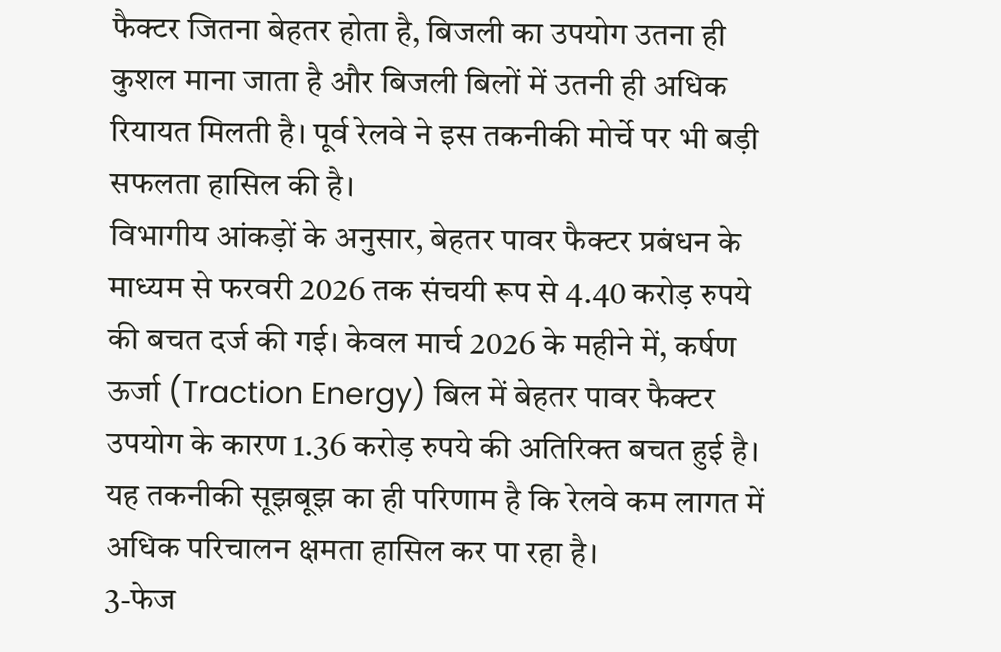फैक्टर जितना बेहतर होता है, बिजली का उपयोग उतना ही कुशल माना जाता है और बिजली बिलों में उतनी ही अधिक रियायत मिलती है। पूर्व रेलवे ने इस तकनीकी मोर्चे पर भी बड़ी सफलता हासिल की है।
विभागीय आंकड़ों के अनुसार, बेहतर पावर फैक्टर प्रबंधन के माध्यम से फरवरी 2026 तक संचयी रूप से 4.40 करोड़ रुपये की बचत दर्ज की गई। केवल मार्च 2026 के महीने में, कर्षण ऊर्जा (Traction Energy) बिल में बेहतर पावर फैक्टर उपयोग के कारण 1.36 करोड़ रुपये की अतिरिक्त बचत हुई है। यह तकनीकी सूझबूझ का ही परिणाम है कि रेलवे कम लागत में अधिक परिचालन क्षमता हासिल कर पा रहा है।
3-फेज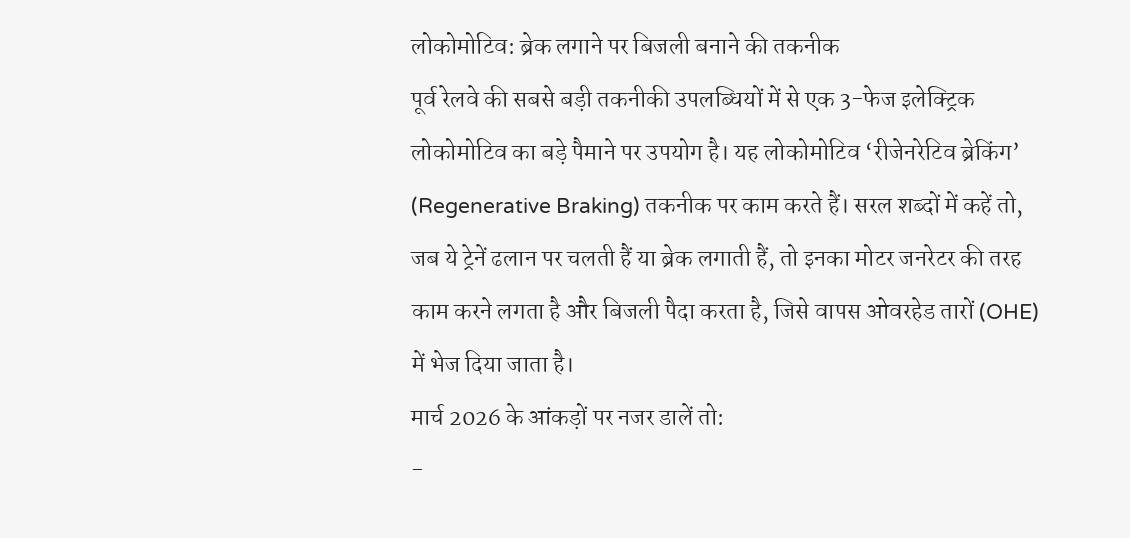लोकोमोटिव: ब्रेक लगाने पर बिजली बनाने की तकनीक
पूर्व रेलवे की सबसे बड़ी तकनीकी उपलब्धियों में से एक 3-फेज इलेक्ट्रिक लोकोमोटिव का बड़े पैमाने पर उपयोग है। यह लोकोमोटिव ‘रीजेनरेटिव ब्रेकिंग’ (Regenerative Braking) तकनीक पर काम करते हैं। सरल शब्दों में कहें तो, जब ये ट्रेनें ढलान पर चलती हैं या ब्रेक लगाती हैं, तो इनका मोटर जनरेटर की तरह काम करने लगता है और बिजली पैदा करता है, जिसे वापस ओवरहेड तारों (OHE) में भेज दिया जाता है।
मार्च 2026 के आंकड़ों पर नजर डालें तो:
-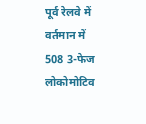पूर्व रेलवे में वर्तमान में 508 3-फेज लोकोमोटिव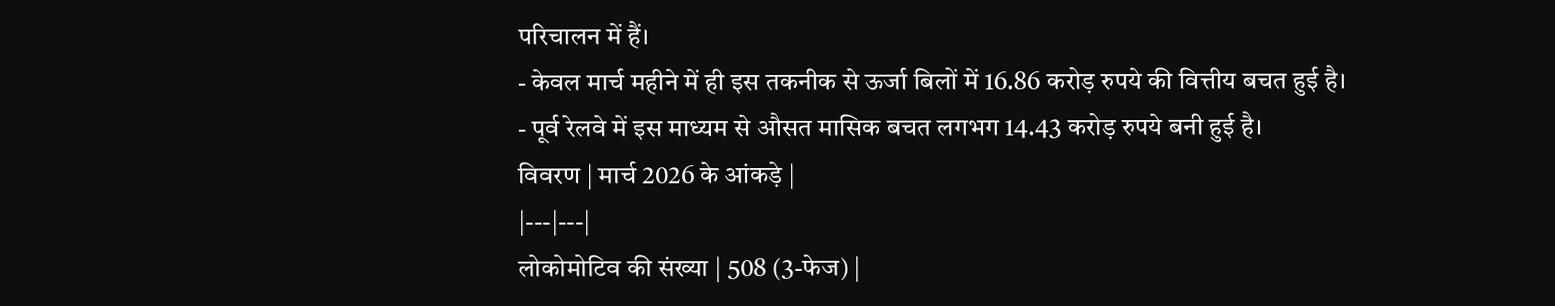परिचालन में हैं।
- केवल मार्च महीने में ही इस तकनीक से ऊर्जा बिलों में 16.86 करोड़ रुपये की वित्तीय बचत हुई है।
- पूर्व रेलवे में इस माध्यम से औसत मासिक बचत लगभग 14.43 करोड़ रुपये बनी हुई है।
विवरण | मार्च 2026 के आंकड़े |
|---|---|
लोकोमोटिव की संख्या | 508 (3-फेज) |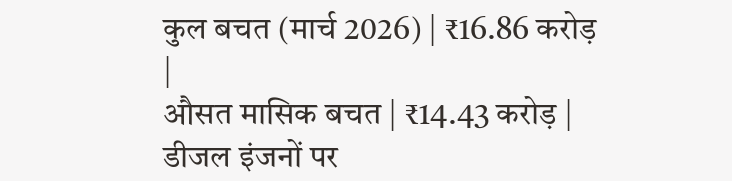कुल बचत (मार्च 2026) | ₹16.86 करोड़ |
औसत मासिक बचत | ₹14.43 करोड़ |
डीजल इंजनों पर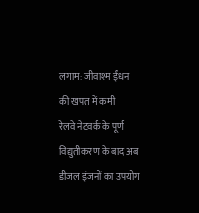लगाम: जीवाश्म ईंधन की खपत में कमी
रेलवे नेटवर्क के पूर्ण विद्युतीकरण के बाद अब डीजल इंजनों का उपयोग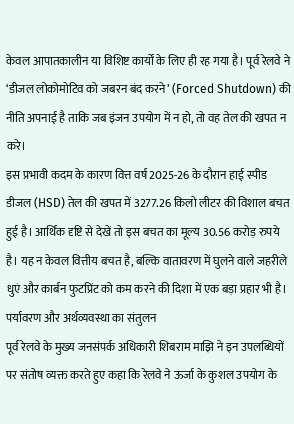केवल आपातकालीन या विशिष्ट कार्यों के लिए ही रह गया है। पूर्व रेलवे ने ‘डीजल लोकोमोटिव को जबरन बंद करने’ (Forced Shutdown) की नीति अपनाई है ताकि जब इंजन उपयोग में न हो, तो वह तेल की खपत न करे।
इस प्रभावी कदम के कारण वित्त वर्ष 2025-26 के दौरान हाई स्पीड डीजल (HSD) तेल की खपत में 3277.26 किलो लीटर की विशाल बचत हुई है। आर्थिक दृष्टि से देखें तो इस बचत का मूल्य 30.56 करोड़ रुपये है। यह न केवल वित्तीय बचत है, बल्कि वातावरण में घुलने वाले जहरीले धुएं और कार्बन फुटप्रिंट को कम करने की दिशा में एक बड़ा प्रहार भी है।
पर्यावरण और अर्थव्यवस्था का संतुलन
पूर्व रेलवे के मुख्य जनसंपर्क अधिकारी शिबराम माझि ने इन उपलब्धियों पर संतोष व्यक्त करते हुए कहा कि रेलवे ने ऊर्जा के कुशल उपयोग के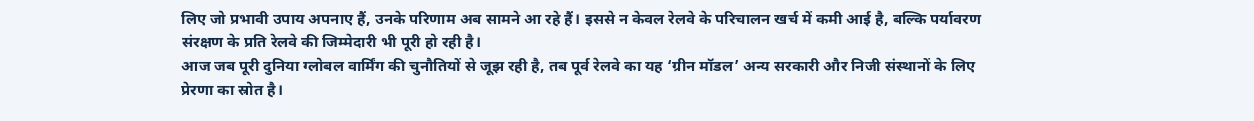लिए जो प्रभावी उपाय अपनाए हैं, उनके परिणाम अब सामने आ रहे हैं। इससे न केवल रेलवे के परिचालन खर्च में कमी आई है, बल्कि पर्यावरण संरक्षण के प्रति रेलवे की जिम्मेदारी भी पूरी हो रही है।
आज जब पूरी दुनिया ग्लोबल वार्मिंग की चुनौतियों से जूझ रही है, तब पूर्व रेलवे का यह ‘ग्रीन मॉडल’ अन्य सरकारी और निजी संस्थानों के लिए प्रेरणा का स्रोत है।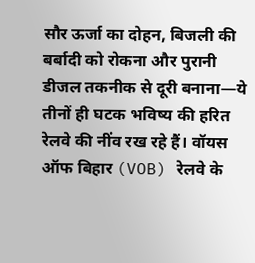सौर ऊर्जा का दोहन, बिजली की बर्बादी को रोकना और पुरानी डीजल तकनीक से दूरी बनाना—ये तीनों ही घटक भविष्य की हरित रेलवे की नींव रख रहे हैं। वॉयस ऑफ बिहार (VOB) रेलवे के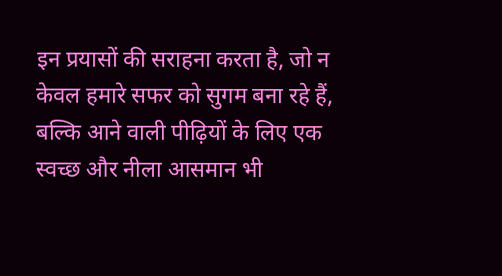इन प्रयासों की सराहना करता है, जो न केवल हमारे सफर को सुगम बना रहे हैं, बल्कि आने वाली पीढ़ियों के लिए एक स्वच्छ और नीला आसमान भी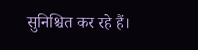सुनिश्चित कर रहे हैं।